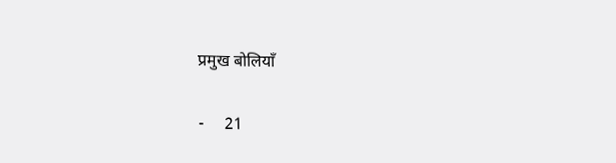प्रमुख बोलियाँ

-     21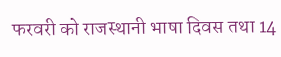फरवरी को राजस्थानी भाषा दिवस तथा 14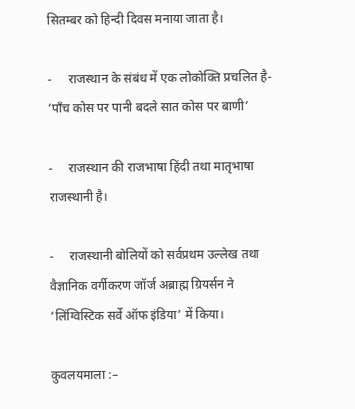सितम्बर को हिन्दी दिवस मनाया जाता है।

-     राजस्थान के संबंध में एक लोकोक्ति प्रचलित है- ‘पाँच कोस पर पानी बदले सात कोस पर बाणी’

-     राजस्थान की राजभाषा हिंदी तथा मातृभाषा राजस्थानी है।

-     राजस्थानी बोलियों को सर्वप्रथम उल्लेख तथा वैज्ञानिक वर्गीकरण जॉर्ज अब्राह्म ग्रियर्सन ने ‘लिंग्विस्टिक सर्वे ऑफ इंडिया’ में किया।

कुवलयमाला :–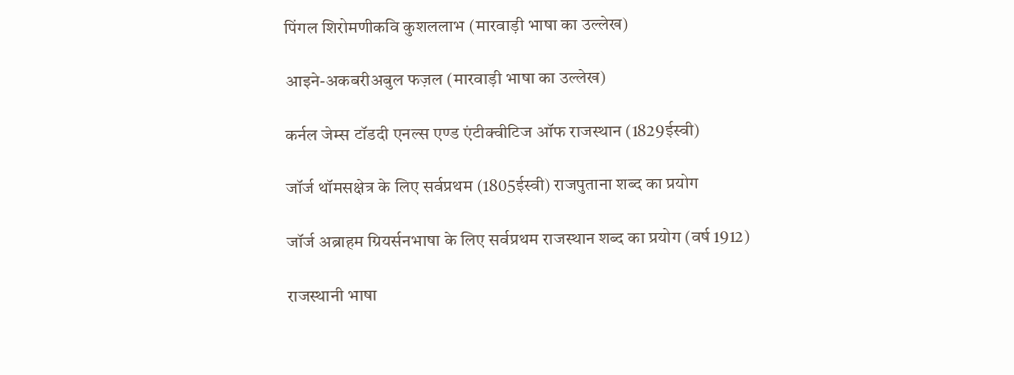पिंगल शिरोमणीकवि कुशललाभ (मारवाड़ी भाषा का उल्लेख)

आइने-अकबरीअबुल फज़ल (मारवाड़ी भाषा का उल्लेख)

कर्नल जेम्स टॉडदी एनल्स एण्ड एंटीक्वीटिज ऑफ राजस्थान (1829ईस्वी)

जॉर्ज थॉमसक्षेत्र के लिए सर्वप्रथम (1805ईस्वी) राजपुताना शब्द का प्रयोग

जॉर्ज अब्राहम ग्रियर्सनभाषा के लिए सर्वप्रथम राजस्थान शब्द का प्रयोग (वर्ष 1912)

राजस्थानी भाषा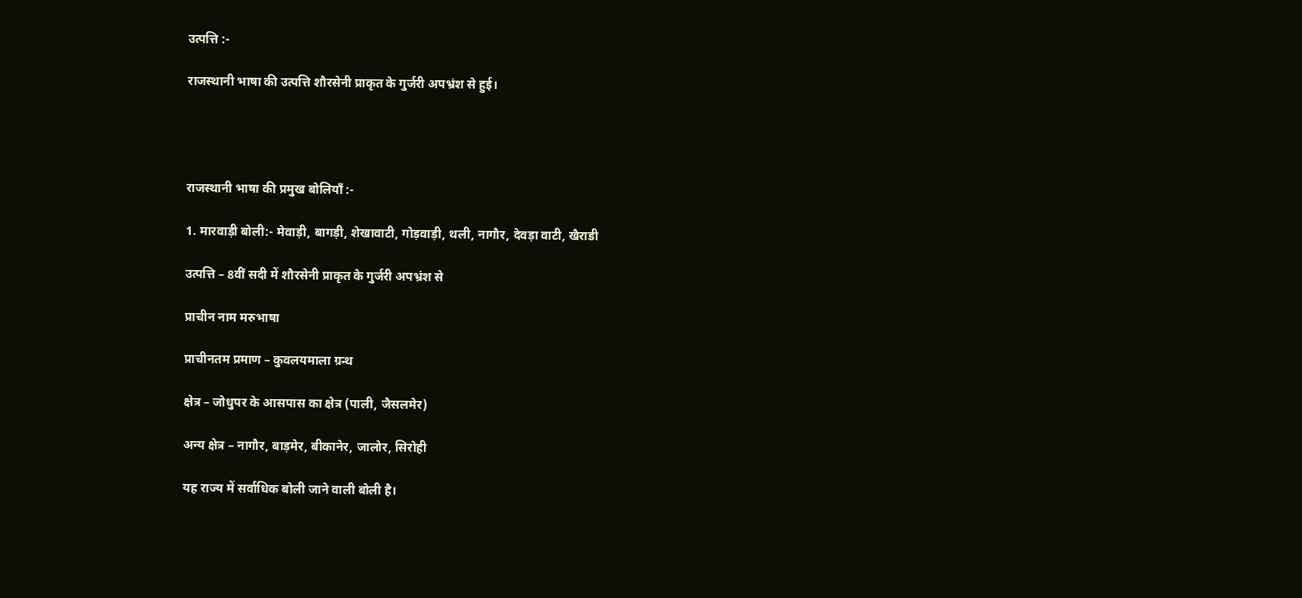उत्पत्ति :-

राजस्थानी भाषा की उत्पत्ति शौरसेनी प्राकृत के गुर्जरी अपभ्रंश से हुई।




राजस्थानी भाषा की प्रमुख बोलियाँ :-

1. मारवाड़ी बोली:- मेवाड़ी, बागड़ी, शेखावाटी, गोड़वाड़ी, थली, नागौर, देवड़ा वाटी, खैराडी

उत्पत्ति – 8वीं सदी में शौरसेनी प्राकृत के गुर्जरी अपभ्रंश से

प्राचीन नाम मरुभाषा

प्राचीनतम प्रमाण – कुवलयमाला ग्रन्थ

क्षेत्र – जोधुपर के आसपास का क्षेत्र (पाली, जैसलमेर)

अन्य क्षेत्र – नागौर, बाड़मेर, बीकानेर, जालोर, सिरोही

यह राज्य में सर्वाधिक बोली जाने वाली बोली है।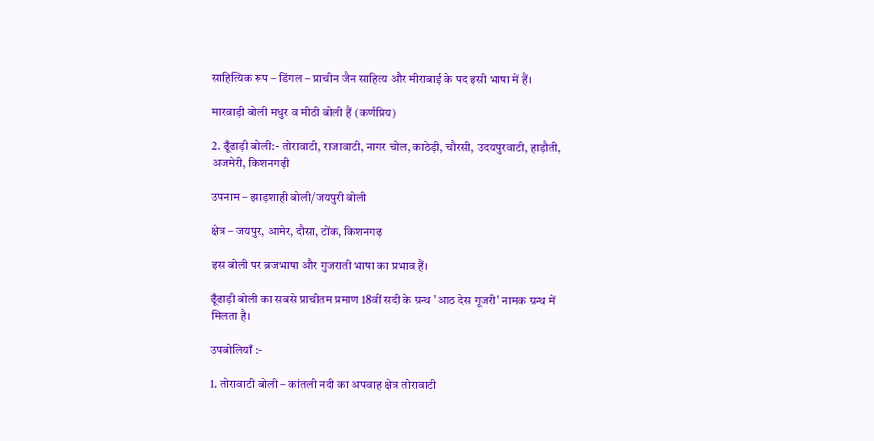साहित्यिक रूप – डिंगल – प्राचीन जैन साहित्य और मीराबाई के पद इसी भाषा में हैं।

मारवाड़ी बोली मधुर व मीठी बोली हैं (कर्णप्रिय)

2. ढूँढाड़ी बोली:- तोरावाटी, राजावाटी, नागर चोल, काठेड़ी, चौरसी, उदयपुरवाटी, हाड़ौती, अजमेरी, किशनगढ़ी

उपनाम – झाड़शाही बोली/जयपुरी बोली

क्षेत्र – जयपुर, आमेर, दौसा, टोंक, किशनगढ़

इस बोली पर ब्रजभाषा और गुजराती भाषा का प्रभाव हैं।

ढूँढाड़ी बोली का सबसे प्राचीतम प्रमाण 18वीं सदी के ग्रन्थ 'आठ देस गूजरी' नामक ग्रन्थ में मिलता है।

उपबोलियाँ :-

1. तोरावाटी बोली – कांतली नदी का अपवाह क्षेत्र तोरावाटी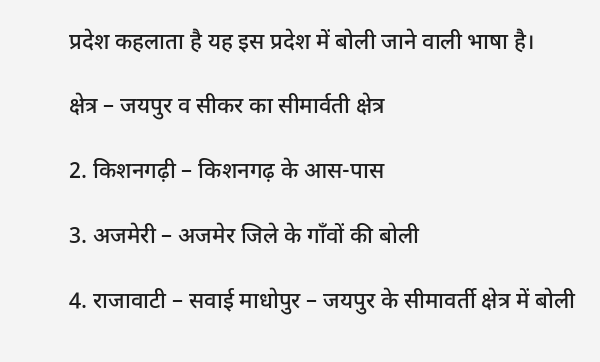प्रदेश कहलाता है यह इस प्रदेश में बोली जाने वाली भाषा है।

क्षेत्र – जयपुर व सीकर का सीमार्वती क्षेत्र

2. किशनगढ़ी – किशनगढ़ के आस-पास

3. अजमेरी – अजमेर जिले के गाँवों की बोली

4. राजावाटी – सवाई माधोपुर – जयपुर के सीमावर्ती क्षेत्र में बोली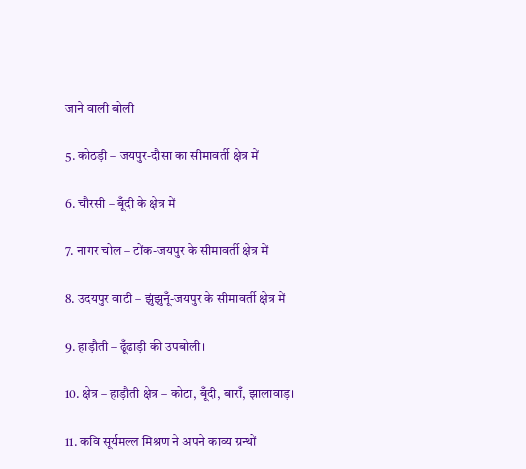जाने वाली बोली

5. कोठड़ी – जयपुर-दौसा का सीमावर्ती क्षेत्र में

6. चौरसी – बूँदी के क्षेत्र में

7. नागर चोल – टोंक-जयपुर के सीमावर्ती क्षेत्र में

8. उदयपुर वाटी – झुंझुनूँ-जयपुर के सीमावर्ती क्षेत्र में

9. हाड़ौती – ढूँढाड़ी की उपबोली।

10. क्षेत्र – हाड़ौती क्षेत्र – कोटा, बूँदी, बाराँ, झालावाड़।

11. कवि सूर्यमल्ल मिश्रण ने अपने काव्य ग्रन्थों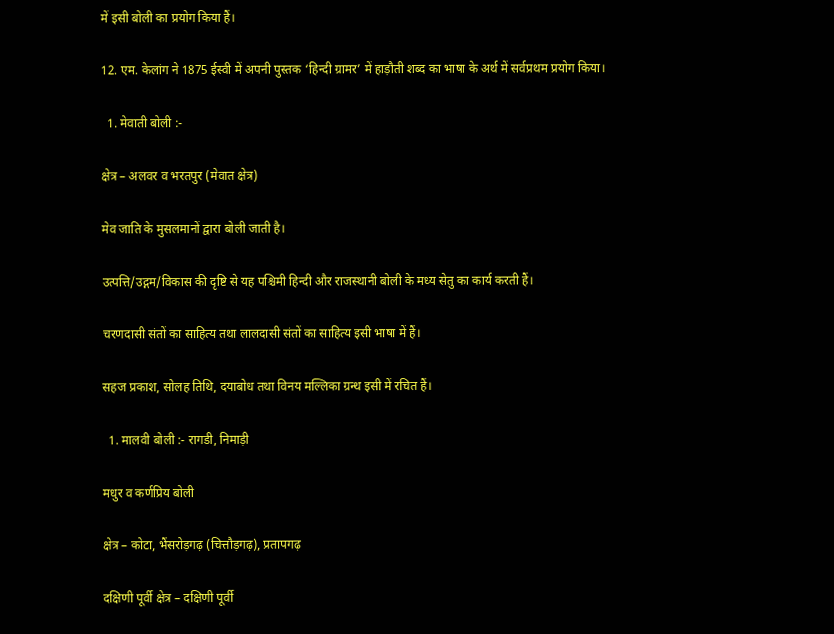में इसी बोली का प्रयोग किया हैं।

12. एम. केलांग ने 1875 ईस्वी में अपनी पुस्तक ‘हिन्दी ग्रामर’ में हाड़ौती शब्द का भाषा के अर्थ में सर्वप्रथम प्रयोग किया।

  1. मेवाती बोली :-

क्षेत्र – अलवर व भरतपुर (मेवात क्षेत्र)

मेव जाति के मुसलमानों द्वारा बोली जाती है।

उत्पत्ति/उद्गम/विकास की दृष्टि से यह पश्चिमी हिन्दी और राजस्थानी बोली के मध्य सेतु का कार्य करती हैं।

चरणदासी संतों का साहित्य तथा लालदासी संतों का साहित्य इसी भाषा में हैं।

सहज प्रकाश, सोलह तिथि, दयाबोध तथा विनय मल्लिका ग्रन्थ इसी में रचित हैं।

  1. मालवी बोली :- रागडी, निमाड़ी

मधुर व कर्णप्रिय बोली

क्षेत्र – कोटा, भैंसरोड़गढ़ (चित्तौड़गढ़), प्रतापगढ़

दक्षिणी पूर्वी क्षेत्र – दक्षिणी पूर्वी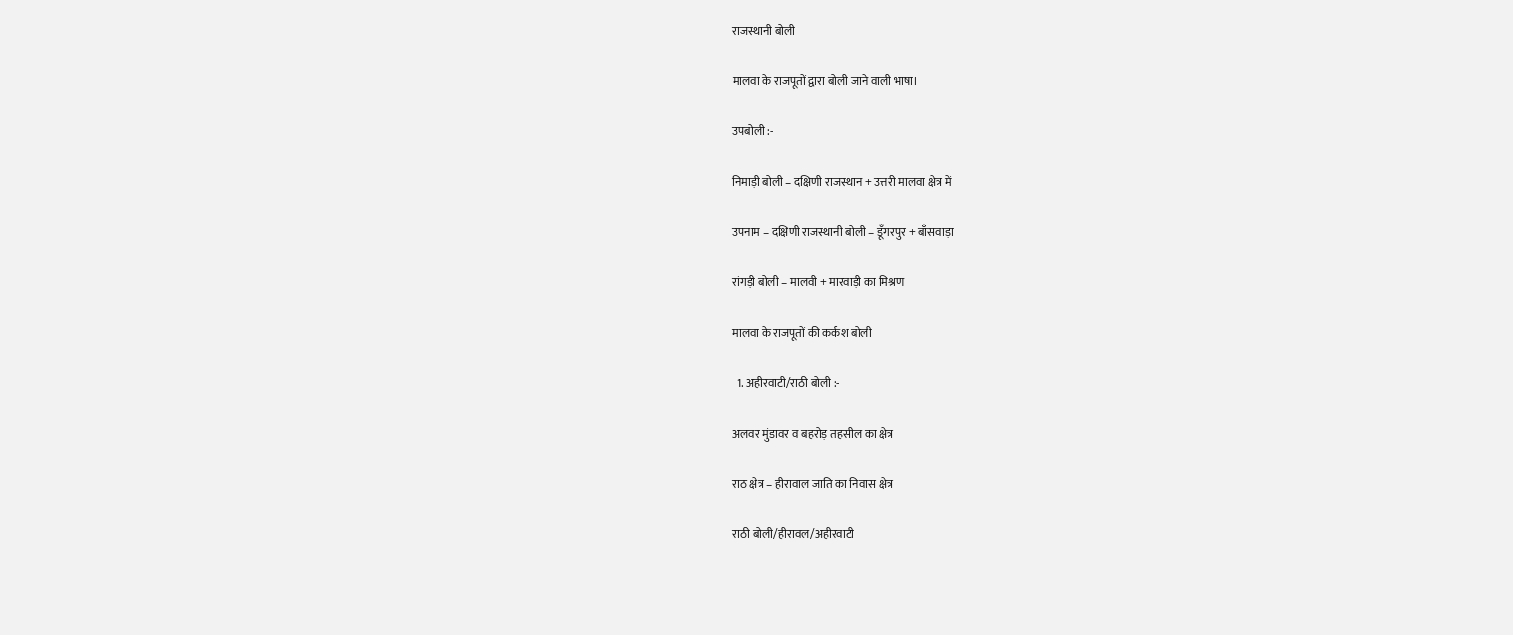राजस्थानी बोली

मालवा के राजपूतों द्वारा बोली जाने वाली भाषा।

उपबोली :-

निमाड़ी बोली – दक्षिणी राजस्थान + उत्तरी मालवा क्षेत्र में

उपनाम – दक्षिणी राजस्थानी बोली – डूँगरपुर + बाँसवाड़ा

रांगड़ी बोली – मालवी + मारवाड़ी का मिश्रण

मालवा के राजपूतों की कर्कश बोली

  1. अहीरवाटी/राठी बोली :-

अलवर मुंडावर व बहरोड़ तहसील का क्षेत्र

राठ क्षेत्र – हीरावाल जाति का निवास क्षेत्र

राठी बोली/हीरावल/अहीरवाटी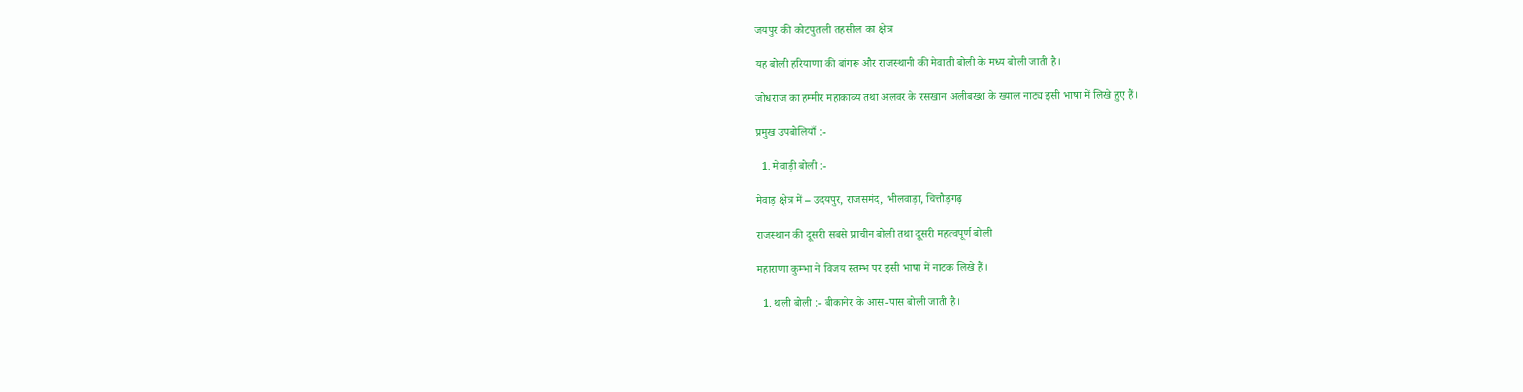जयपुर की कोटपुतली तहसील का क्षेत्र

यह बोली हरियाणा की बांगरू और राजस्थानी की मेवाती बोली के मध्य बोली जाती है।

जोधराज का हम्मीर महाकाव्य तथा अलवर के रसखान अलीबख्श के ख्याल नाट्य इसी भाषा में लिखे हुए हैं।

प्रमुख उपबोलियाँ :-

  1. मेवाड़ी बोली :-

मेवाड़ क्षेत्र में – उदयपुर, राजसमंद, भीलवाड़ा, चित्तौड़गढ़

राजस्थान की दूसरी सबसे प्राचीन बोली तथा दूसरी महत्वपूर्ण बोली

महाराणा कुम्भा ने विजय स्तम्भ पर इसी भाषा में नाटक लिखे हैं।

  1. थली बोली :- बीकानेर के आस-पास बोली जाती है।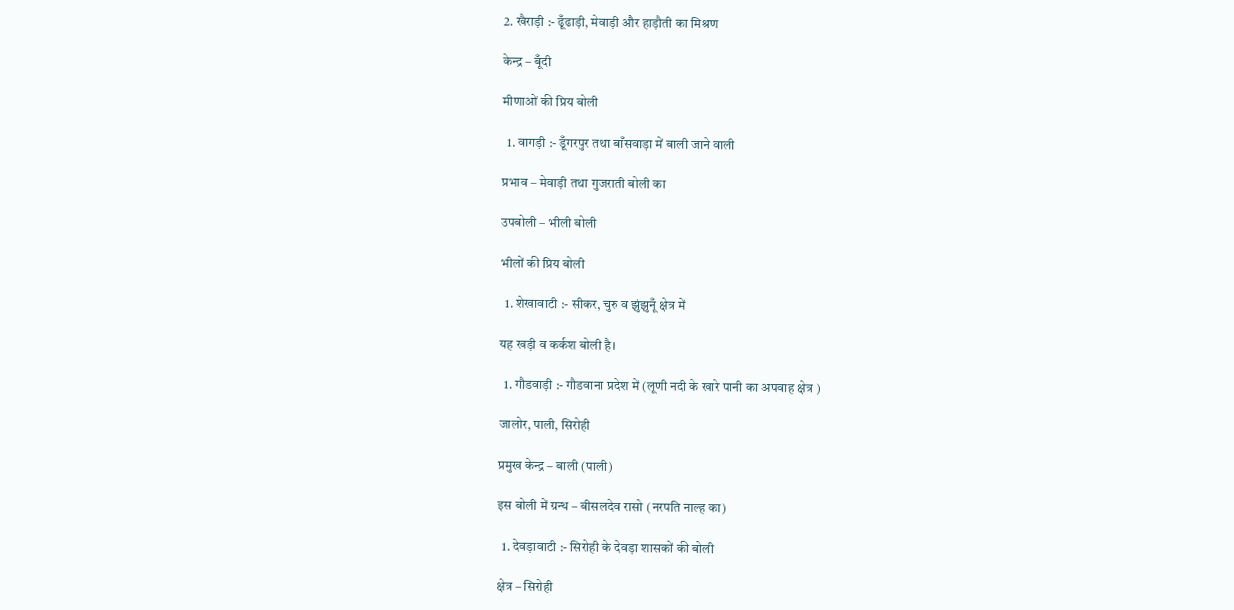2. खैराड़ी :- ढूँढाड़ी, मेवाड़ी और हाड़ौती का मिश्रण

केन्द्र – बूँदी

मीणाओं की प्रिय बोली

  1. वागड़ी :- डूँगरपुर तथा बाँसवाड़ा में बाली जाने वाली

प्रभाव – मेवाड़ी तथा गुजराती बोली का

उपबोली – भीली बोली

भीलों की प्रिय बोली

  1. शेखावाटी :- सीकर, चुरु व झुंझुनूँ क्षेत्र में

यह खड़ी व कर्कश बोली है।

  1. गौडवाड़ी :- गौडवाना प्रदेश में (लूणी नदी के खारे पानी का अपवाह क्षेत्र )

जालोर, पाली, सिरोही

प्रमुख केन्द्र – बाली (पाली)

इस बोली में ग्रन्थ – बीसलदेव रासो (नरपति नाल्ह का)

  1. देवड़ावाटी :- सिरोही के देवड़ा शासकों की बोली

क्षेत्र – सिरोही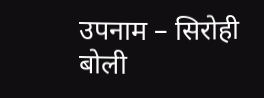उपनाम – सिरोही बोली